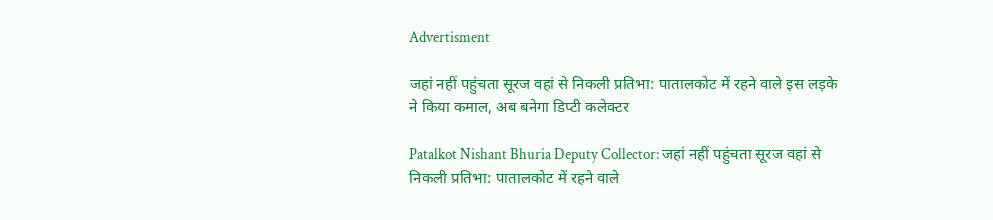Advertisment

जहां नहीं पहुंचता सूरज वहां से निकली प्रतिभा: पातालकोट में रहने वाले इस लड़के ने किया कमाल, अब बनेगा डिप्टी कलेक्टर

Patalkot Nishant Bhuria Deputy Collector: जहां नहीं पहुंचता सूरज वहां से निकली प्रतिभा: पातालकोट में रहने वाले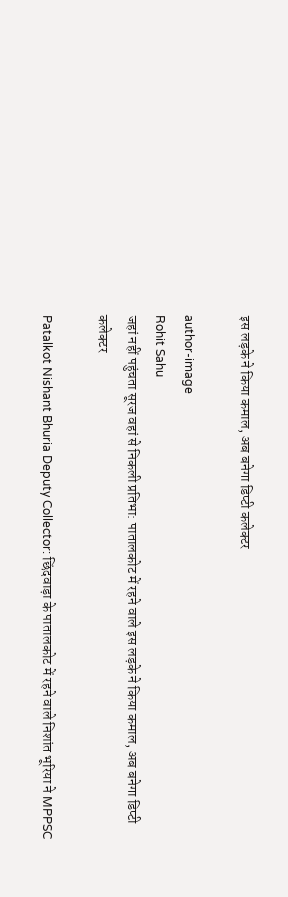इस लड़के ने किया कमाल, अब बनेगा डिप्टी कलेक्टर

author-image
Rohit Sahu
जहां नहीं पहुंचता सूरज वहां से निकली प्रतिभा: पातालकोट में रहने वाले इस लड़के ने किया कमाल, अब बनेगा डिप्टी कलेक्टर

Patalkot Nishant Bhuria Deputy Collector: छिंदवाड़ा के पातालकोट में रहने वाले निशांत भूरिया ने MPPSC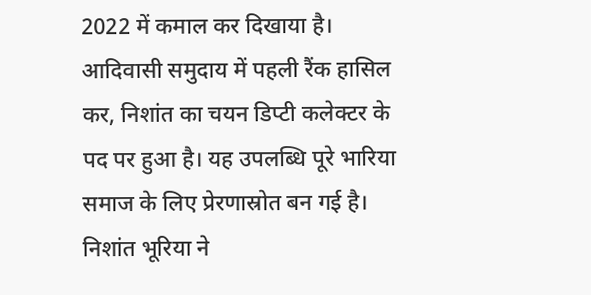2022 में कमाल कर दिखाया है। आदिवासी समुदाय में पहली रैंक हासिल कर, निशांत का चयन डिप्टी कलेक्टर के पद पर हुआ है। यह उपलब्धि पूरे भारिया समाज के लिए प्रेरणास्रोत बन गई है। निशांत भूरिया ने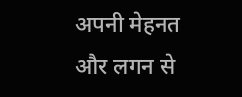अपनी मेहनत और लगन से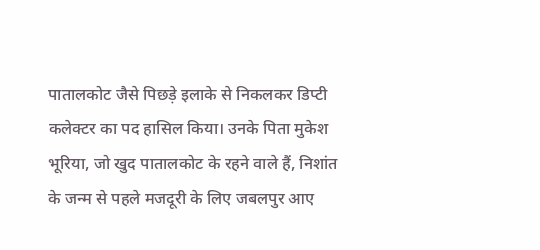पातालकोट जैसे पिछड़े इलाके से निकलकर डिप्टी कलेक्टर का पद हासिल किया। उनके पिता मुकेश भूरिया, जो खुद पातालकोट के रहने वाले हैं, निशांत के जन्म से पहले मजदूरी के लिए जबलपुर आए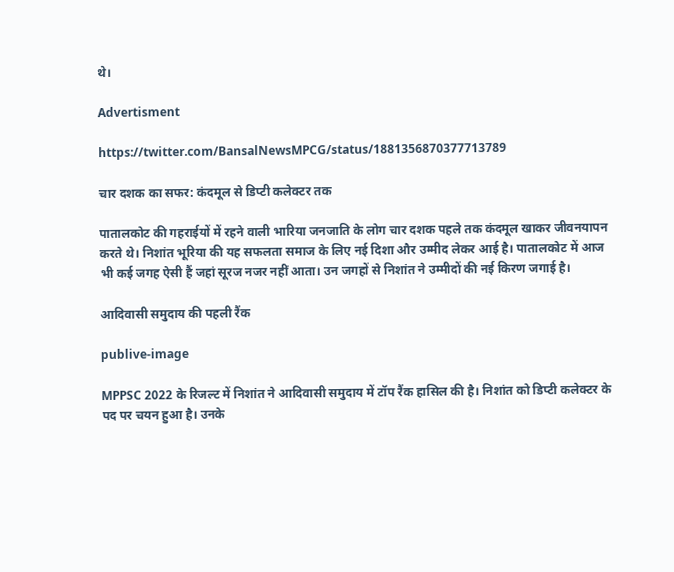थे।

Advertisment

https://twitter.com/BansalNewsMPCG/status/1881356870377713789

चार दशक का सफर: कंदमूल से डिप्टी कलेक्टर तक

पातालकोट की गहराईयों में रहने वाली भारिया जनजाति के लोग चार दशक पहले तक कंदमूल खाकर जीवनयापन करते थे। निशांत भूरिया की यह सफलता समाज के लिए नई दिशा और उम्मीद लेकर आई है। पातालकोट में आज भी कई जगह ऐसी हैं जहां सूरज नजर नहीं आता। उन जगहों से निशांत ने उम्मीदों की नई किरण जगाई है।

आदिवासी समुदाय की पहली रैंक

publive-image

MPPSC 2022 के रिजल्ट में निशांत ने आदिवासी समुदाय में टॉप रैंक हासिल की है। निशांत को डिप्टी कलेक्टर के पद पर चयन हुआ है। उनके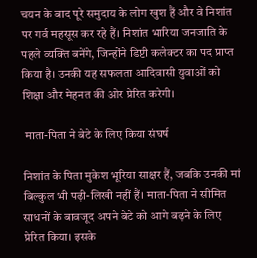चयन के बाद पूरे समुदाय के लोग खुश हैं और वे निशांत पर गर्व महसूस कर रहे हैं। निशांत भारिया जनजाति के पहले व्यक्ति बनेंगे, जिन्होंने डिप्टी कलेक्टर का पद प्राप्त किया है। उनकी यह सफलता आदिवासी युवाओं को शिक्षा और मेहनत की ओर प्रेरित करेगी।

 माता-पिता ने बेटे के लिए किया संघर्ष

निशांत के पिता मुकेश भूरिया साक्षर हैं, जबकि उनकी मां बिल्कुल भी पढ़ी-लिखी नहीं हैं। माता-पिता ने सीमित साधनों के बावजूद अपने बेटे को आगे बढ़ने के लिए प्रेरित किया। इसके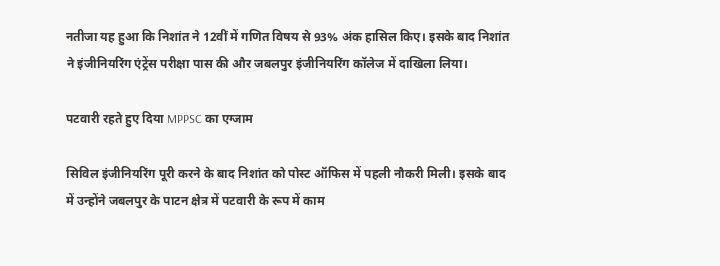नतीजा यह हुआ कि निशांत ने 12वीं में गणित विषय से 93% अंक हासिल किए। इसके बाद निशांत ने इंजीनियरिंग एंट्रेंस परीक्षा पास की और जबलपुर इंजीनियरिंग कॉलेज में दाखिला लिया।

पटवारी रहते हुए दिया MPPSC का एग्जाम

सिविल इंजीनियरिंग पूरी करने के बाद निशांत को पोस्ट ऑफिस में पहली नौकरी मिली। इसके बाद में उन्होंने जबलपुर के पाटन क्षेत्र में पटवारी के रूप में काम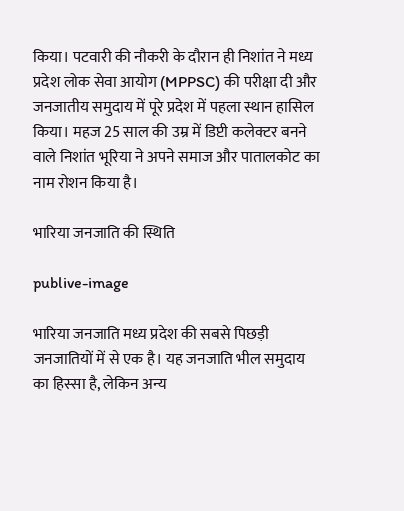किया। पटवारी की नौकरी के दौरान ही निशांत ने मध्य प्रदेश लोक सेवा आयोग (MPPSC) की परीक्षा दी और जनजातीय समुदाय में पूरे प्रदेश में पहला स्थान हासिल किया। महज 25 साल की उम्र में डिप्टी कलेक्टर बनने वाले निशांत भूरिया ने अपने समाज और पातालकोट का नाम रोशन किया है।

भारिया जनजाति की स्थिति

publive-image

भारिया जनजाति मध्य प्रदेश की सबसे पिछड़ी जनजातियों में से एक है। यह जनजाति भील समुदाय का हिस्सा है, लेकिन अन्य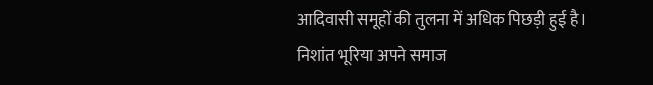आदिवासी समूहों की तुलना में अधिक पिछड़ी हुई है। निशांत भूरिया अपने समाज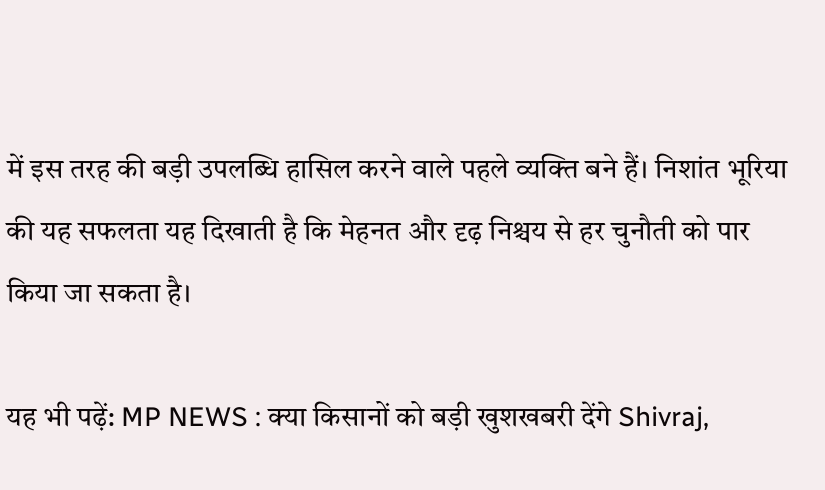में इस तरह की बड़ी उपलब्धि हासिल करने वाले पहले व्यक्ति बने हैं। निशांत भूरिया की यह सफलता यह दिखाती है कि मेहनत और दृढ़ निश्चय से हर चुनौती को पार किया जा सकता है।

यह भी पढ़ें: MP NEWS : क्या किसानों को बड़ी खुशखबरी देंगे Shivraj,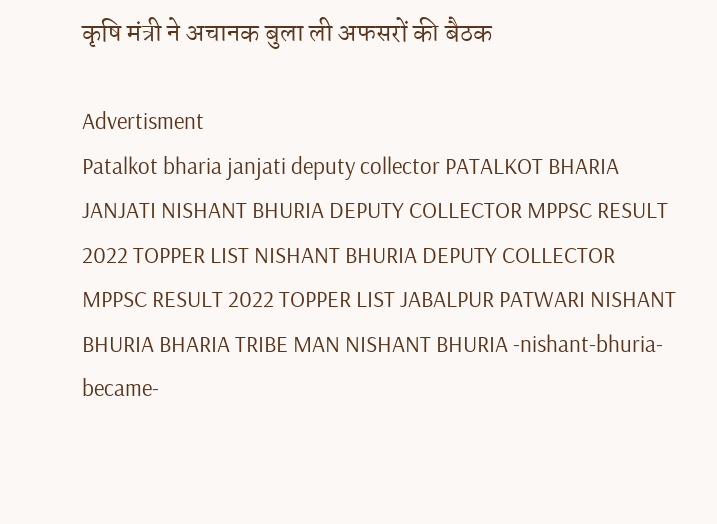कृषि मंत्री ने अचानक बुला ली अफसरों की बैठक

Advertisment
Patalkot bharia janjati deputy collector PATALKOT BHARIA JANJATI NISHANT BHURIA DEPUTY COLLECTOR MPPSC RESULT 2022 TOPPER LIST NISHANT BHURIA DEPUTY COLLECTOR MPPSC RESULT 2022 TOPPER LIST JABALPUR PATWARI NISHANT BHURIA BHARIA TRIBE MAN NISHANT BHURIA -nishant-bhuria-became-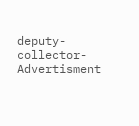deputy-collector-
Advertisment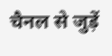चैनल से जुड़ें